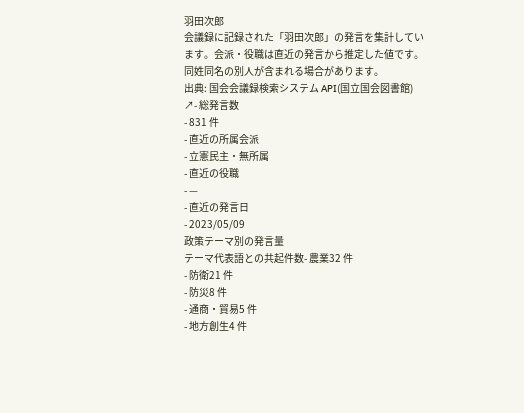羽田次郎
会議録に記録された「羽田次郎」の発言を集計しています。会派・役職は直近の発言から推定した値です。同姓同名の別人が含まれる場合があります。
出典: 国会会議録検索システム API(国立国会図書館) ↗- 総発言数
- 831 件
- 直近の所属会派
- 立憲民主・無所属
- 直近の役職
- —
- 直近の発言日
- 2023/05/09
政策テーマ別の発言量
テーマ代表語との共起件数- 農業32 件
- 防衛21 件
- 防災8 件
- 通商・貿易5 件
- 地方創生4 件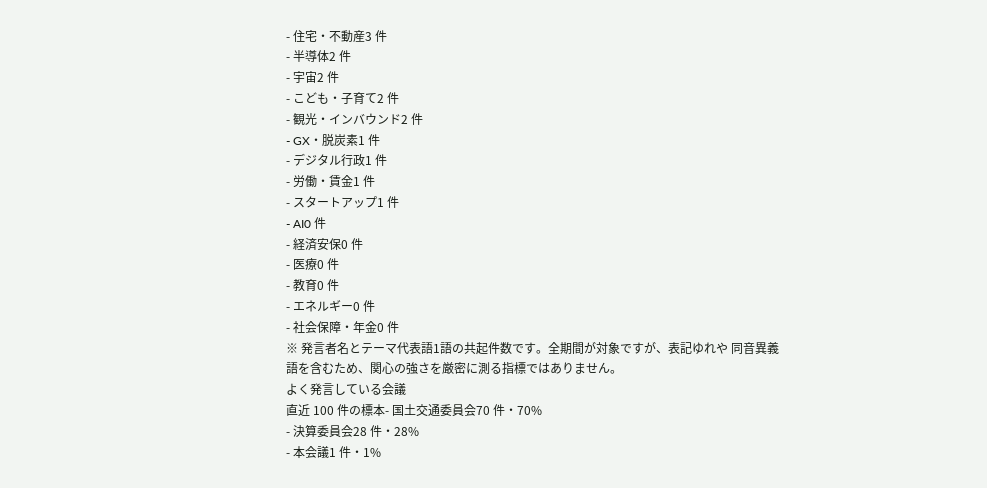- 住宅・不動産3 件
- 半導体2 件
- 宇宙2 件
- こども・子育て2 件
- 観光・インバウンド2 件
- GX・脱炭素1 件
- デジタル行政1 件
- 労働・賃金1 件
- スタートアップ1 件
- AI0 件
- 経済安保0 件
- 医療0 件
- 教育0 件
- エネルギー0 件
- 社会保障・年金0 件
※ 発言者名とテーマ代表語1語の共起件数です。全期間が対象ですが、表記ゆれや 同音異義語を含むため、関心の強さを厳密に測る指標ではありません。
よく発言している会議
直近 100 件の標本- 国土交通委員会70 件・70%
- 決算委員会28 件・28%
- 本会議1 件・1%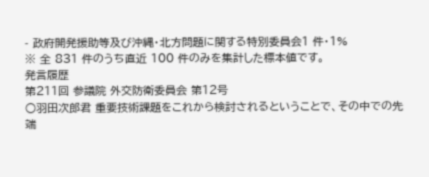- 政府開発援助等及び沖縄・北方問題に関する特別委員会1 件・1%
※ 全 831 件のうち直近 100 件のみを集計した標本値です。
発言履歴
第211回 参議院 外交防衛委員会 第12号
○羽田次郎君 重要技術課題をこれから検討されるということで、その中での先端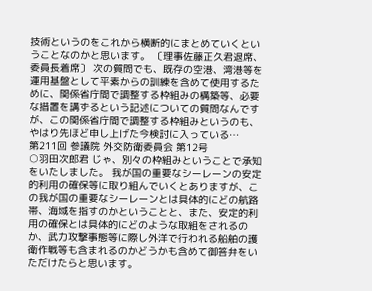技術というのをこれから横断的にまとめていくということなのかと思います。 〔理事佐藤正久君退席、委員長着席〕 次の質問でも、既存の空港、湾港等を運用基盤として平素からの訓練を含めて使用するために、関係省庁間で調整する枠組みの構築等、必要な措置を講ずるという記述についての質問なんですが、この関係省庁間で調整する枠組みというのも、やはり先ほど申し上げた今検討に入っている…
第211回 参議院 外交防衛委員会 第12号
○羽田次郎君 じゃ、別々の枠組みということで承知をいたしました。 我が国の重要なシーレーンの安定的利用の確保等に取り組んでいくとありますが、この我が国の重要なシーレーンとは具体的にどの航路帯、海域を指すのかということと、また、安定的利用の確保とは具体的にどのような取組をされるのか、武力攻撃事態等に際し外洋で行われる船舶の護衛作戦等も含まれるのかどうかも含めて御答弁をいただけたらと思います。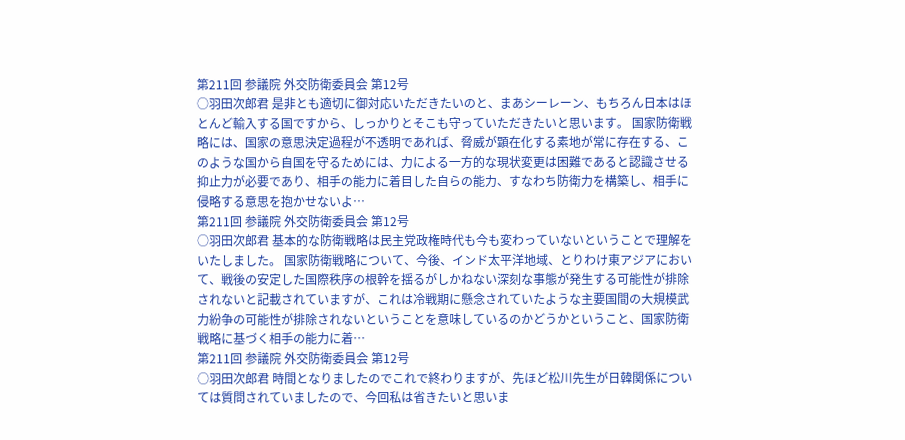第211回 参議院 外交防衛委員会 第12号
○羽田次郎君 是非とも適切に御対応いただきたいのと、まあシーレーン、もちろん日本はほとんど輸入する国ですから、しっかりとそこも守っていただきたいと思います。 国家防衛戦略には、国家の意思決定過程が不透明であれば、脅威が顕在化する素地が常に存在する、このような国から自国を守るためには、力による一方的な現状変更は困難であると認識させる抑止力が必要であり、相手の能力に着目した自らの能力、すなわち防衛力を構築し、相手に侵略する意思を抱かせないよ…
第211回 参議院 外交防衛委員会 第12号
○羽田次郎君 基本的な防衛戦略は民主党政権時代も今も変わっていないということで理解をいたしました。 国家防衛戦略について、今後、インド太平洋地域、とりわけ東アジアにおいて、戦後の安定した国際秩序の根幹を揺るがしかねない深刻な事態が発生する可能性が排除されないと記載されていますが、これは冷戦期に懸念されていたような主要国間の大規模武力紛争の可能性が排除されないということを意味しているのかどうかということ、国家防衛戦略に基づく相手の能力に着…
第211回 参議院 外交防衛委員会 第12号
○羽田次郎君 時間となりましたのでこれで終わりますが、先ほど松川先生が日韓関係については質問されていましたので、今回私は省きたいと思いま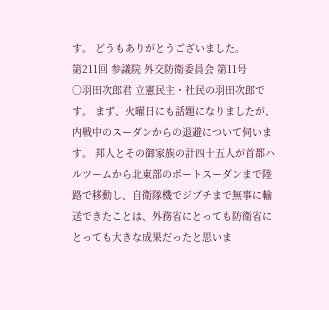す。 どうもありがとうございました。
第211回 参議院 外交防衛委員会 第11号
○羽田次郎君 立憲民主・社民の羽田次郎です。 まず、火曜日にも話題になりましたが、内戦中のスーダンからの退避について伺います。 邦人とその御家族の計四十五人が首都ハルツームから北東部のポートスーダンまで陸路で移動し、自衛隊機でジブチまで無事に輸送できたことは、外務省にとっても防衛省にとっても大きな成果だったと思いま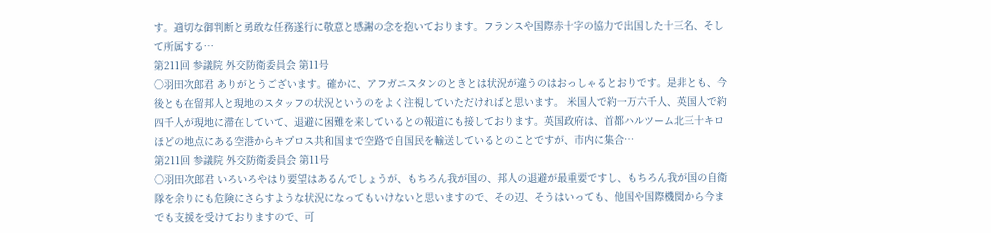す。適切な御判断と勇敢な任務遂行に敬意と感謝の念を抱いております。フランスや国際赤十字の協力で出国した十三名、そして所属する…
第211回 参議院 外交防衛委員会 第11号
○羽田次郎君 ありがとうございます。確かに、アフガニスタンのときとは状況が違うのはおっしゃるとおりです。是非とも、今後とも在留邦人と現地のスタッフの状況というのをよく注視していただければと思います。 米国人で約一万六千人、英国人で約四千人が現地に滞在していて、退避に困難を来しているとの報道にも接しております。英国政府は、首都ハルツーム北三十キロほどの地点にある空港からキプロス共和国まで空路で自国民を輸送しているとのことですが、市内に集合…
第211回 参議院 外交防衛委員会 第11号
○羽田次郎君 いろいろやはり要望はあるんでしょうが、もちろん我が国の、邦人の退避が最重要ですし、もちろん我が国の自衛隊を余りにも危険にさらすような状況になってもいけないと思いますので、その辺、そうはいっても、他国や国際機関から今までも支援を受けておりますので、可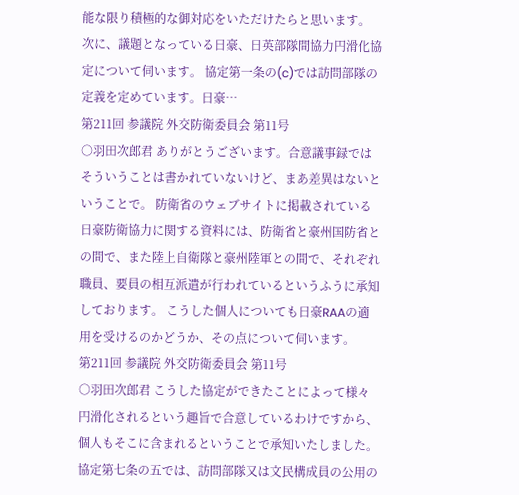能な限り積極的な御対応をいただけたらと思います。 次に、議題となっている日豪、日英部隊間協力円滑化協定について伺います。 協定第一条の(c)では訪問部隊の定義を定めています。日豪…
第211回 参議院 外交防衛委員会 第11号
○羽田次郎君 ありがとうございます。合意議事録ではそういうことは書かれていないけど、まあ差異はないということで。 防衛省のウェブサイトに掲載されている日豪防衛協力に関する資料には、防衛省と豪州国防省との間で、また陸上自衛隊と豪州陸軍との間で、それぞれ職員、要員の相互派遣が行われているというふうに承知しております。 こうした個人についても日豪RAAの適用を受けるのかどうか、その点について伺います。
第211回 参議院 外交防衛委員会 第11号
○羽田次郎君 こうした協定ができたことによって様々円滑化されるという趣旨で合意しているわけですから、個人もそこに含まれるということで承知いたしました。 協定第七条の五では、訪問部隊又は文民構成員の公用の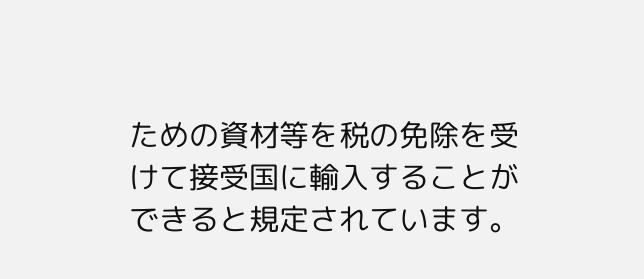ための資材等を税の免除を受けて接受国に輸入することができると規定されています。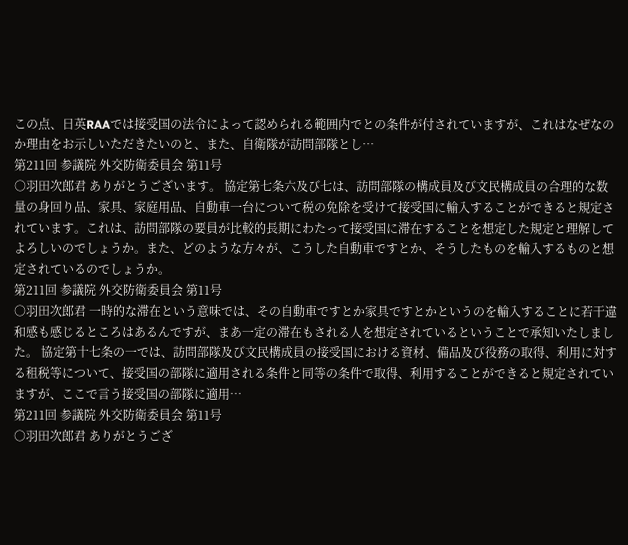この点、日英RAAでは接受国の法令によって認められる範囲内でとの条件が付されていますが、これはなぜなのか理由をお示しいただきたいのと、また、自衛隊が訪問部隊とし…
第211回 参議院 外交防衛委員会 第11号
○羽田次郎君 ありがとうございます。 協定第七条六及び七は、訪問部隊の構成員及び文民構成員の合理的な数量の身回り品、家具、家庭用品、自動車一台について税の免除を受けて接受国に輸入することができると規定されています。これは、訪問部隊の要員が比較的長期にわたって接受国に滞在することを想定した規定と理解してよろしいのでしょうか。また、どのような方々が、こうした自動車ですとか、そうしたものを輸入するものと想定されているのでしょうか。
第211回 参議院 外交防衛委員会 第11号
○羽田次郎君 一時的な滞在という意味では、その自動車ですとか家具ですとかというのを輸入することに若干違和感も感じるところはあるんですが、まあ一定の滞在もされる人を想定されているということで承知いたしました。 協定第十七条の一では、訪問部隊及び文民構成員の接受国における資材、備品及び役務の取得、利用に対する租税等について、接受国の部隊に適用される条件と同等の条件で取得、利用することができると規定されていますが、ここで言う接受国の部隊に適用…
第211回 参議院 外交防衛委員会 第11号
○羽田次郎君 ありがとうござ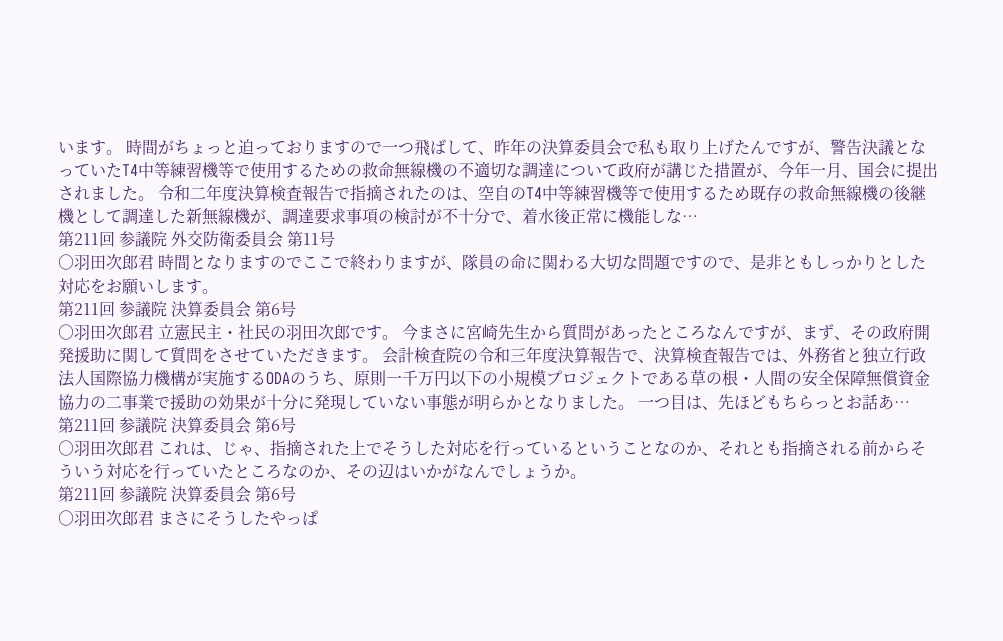います。 時間がちょっと迫っておりますので一つ飛ばして、昨年の決算委員会で私も取り上げたんですが、警告決議となっていたT4中等練習機等で使用するための救命無線機の不適切な調達について政府が講じた措置が、今年一月、国会に提出されました。 令和二年度決算検査報告で指摘されたのは、空自のT4中等練習機等で使用するため既存の救命無線機の後継機として調達した新無線機が、調達要求事項の検討が不十分で、着水後正常に機能しな…
第211回 参議院 外交防衛委員会 第11号
○羽田次郎君 時間となりますのでここで終わりますが、隊員の命に関わる大切な問題ですので、是非ともしっかりとした対応をお願いします。
第211回 参議院 決算委員会 第6号
○羽田次郎君 立憲民主・社民の羽田次郎です。 今まさに宮崎先生から質問があったところなんですが、まず、その政府開発援助に関して質問をさせていただきます。 会計検査院の令和三年度決算報告で、決算検査報告では、外務省と独立行政法人国際協力機構が実施するODAのうち、原則一千万円以下の小規模プロジェクトである草の根・人間の安全保障無償資金協力の二事業で援助の効果が十分に発現していない事態が明らかとなりました。 一つ目は、先ほどもちらっとお話あ…
第211回 参議院 決算委員会 第6号
○羽田次郎君 これは、じゃ、指摘された上でそうした対応を行っているということなのか、それとも指摘される前からそういう対応を行っていたところなのか、その辺はいかがなんでしょうか。
第211回 参議院 決算委員会 第6号
○羽田次郎君 まさにそうしたやっぱ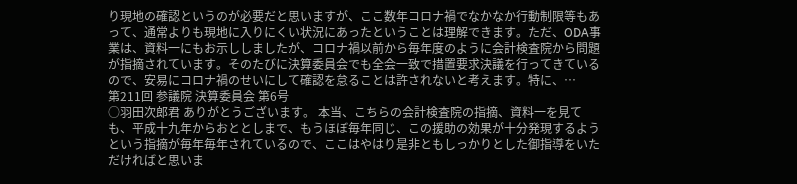り現地の確認というのが必要だと思いますが、ここ数年コロナ禍でなかなか行動制限等もあって、通常よりも現地に入りにくい状況にあったということは理解できます。ただ、ODA事業は、資料一にもお示ししましたが、コロナ禍以前から毎年度のように会計検査院から問題が指摘されています。そのたびに決算委員会でも全会一致で措置要求決議を行ってきているので、安易にコロナ禍のせいにして確認を怠ることは許されないと考えます。特に、…
第211回 参議院 決算委員会 第6号
○羽田次郎君 ありがとうございます。 本当、こちらの会計検査院の指摘、資料一を見ても、平成十九年からおととしまで、もうほぼ毎年同じ、この援助の効果が十分発現するようという指摘が毎年毎年されているので、ここはやはり是非ともしっかりとした御指導をいただければと思いま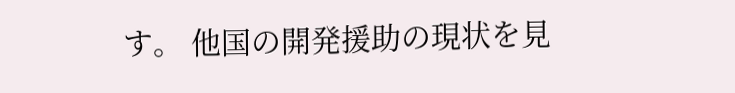す。 他国の開発援助の現状を見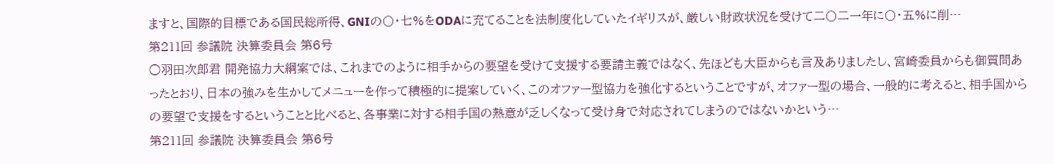ますと、国際的目標である国民総所得、GNIの〇・七%をODAに充てることを法制度化していたイギリスが、厳しい財政状況を受けて二〇二一年に〇・五%に削…
第211回 参議院 決算委員会 第6号
○羽田次郎君 開発協力大綱案では、これまでのように相手からの要望を受けて支援する要請主義ではなく、先ほども大臣からも言及ありましたし、宮崎委員からも御質問あったとおり、日本の強みを生かしてメニューを作って積極的に提案していく、このオファー型協力を強化するということですが、オファー型の場合、一般的に考えると、相手国からの要望で支援をするということと比べると、各事業に対する相手国の熱意が乏しくなって受け身で対応されてしまうのではないかという…
第211回 参議院 決算委員会 第6号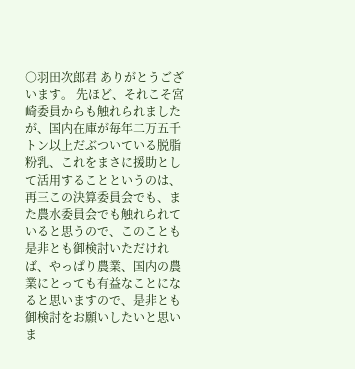○羽田次郎君 ありがとうございます。 先ほど、それこそ宮崎委員からも触れられましたが、国内在庫が毎年二万五千トン以上だぶついている脱脂粉乳、これをまさに援助として活用することというのは、再三この決算委員会でも、また農水委員会でも触れられていると思うので、このことも是非とも御検討いただければ、やっぱり農業、国内の農業にとっても有益なことになると思いますので、是非とも御検討をお願いしたいと思いま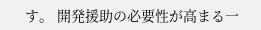す。 開発援助の必要性が高まる一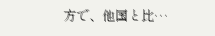方で、他国と比…